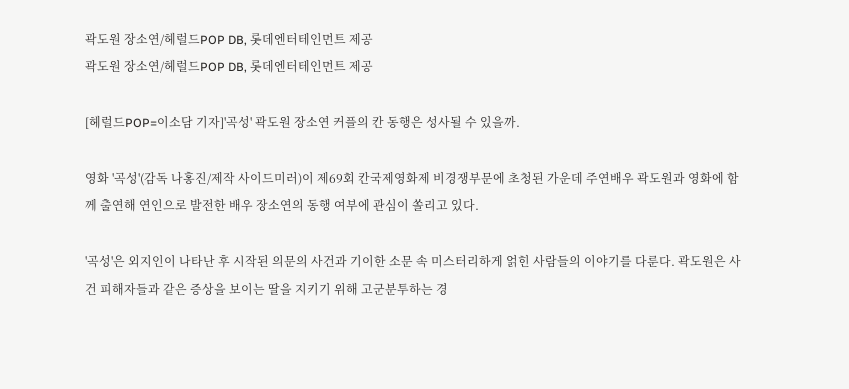곽도원 장소연/헤럴드POP DB, 롯데엔터테인먼트 제공
곽도원 장소연/헤럴드POP DB, 롯데엔터테인먼트 제공

[헤럴드POP=이소담 기자]'곡성' 곽도원 장소연 커플의 칸 동행은 성사될 수 있을까.

영화 '곡성'(감독 나홍진/제작 사이드미러)이 제69회 칸국제영화제 비경쟁부문에 초청된 가운데 주연배우 곽도원과 영화에 함께 출연해 연인으로 발전한 배우 장소연의 동행 여부에 관심이 쏠리고 있다.

'곡성'은 외지인이 나타난 후 시작된 의문의 사건과 기이한 소문 속 미스터리하게 얽힌 사람들의 이야기를 다룬다. 곽도원은 사건 피해자들과 같은 증상을 보이는 딸을 지키기 위해 고군분투하는 경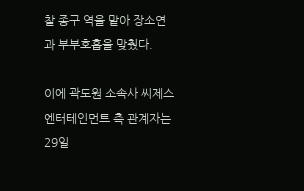찰 종구 역을 맡아 장소연과 부부호흡을 맞췄다.

이에 곽도원 소속사 씨제스엔터테인먼트 측 관계자는 29일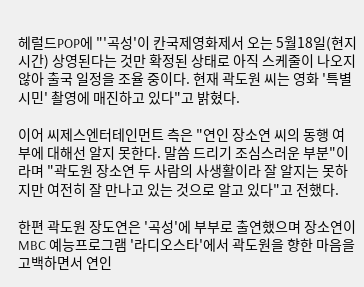헤럴드POP에 "'곡성'이 칸국제영화제서 오는 5월18일(현지시간) 상영된다는 것만 확정된 상태로 아직 스케줄이 나오지 않아 출국 일정을 조율 중이다. 현재 곽도원 씨는 영화 '특별시민' 촬영에 매진하고 있다"고 밝혔다.

이어 씨제스엔터테인먼트 측은 "연인 장소연 씨의 동행 여부에 대해선 알지 못한다. 말씀 드리기 조심스러운 부분"이라며 "곽도원 장소연 두 사람의 사생활이라 잘 알지는 못하지만 여전히 잘 만나고 있는 것으로 알고 있다"고 전했다.

한편 곽도원 장도연은 '곡성'에 부부로 출연했으며 장소연이 MBC 예능프로그램 '라디오스타'에서 곽도원을 향한 마음을 고백하면서 연인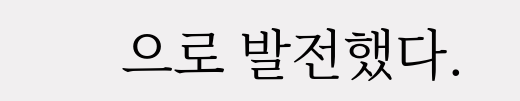으로 발전했다.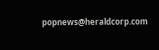popnews@heraldcorp.com